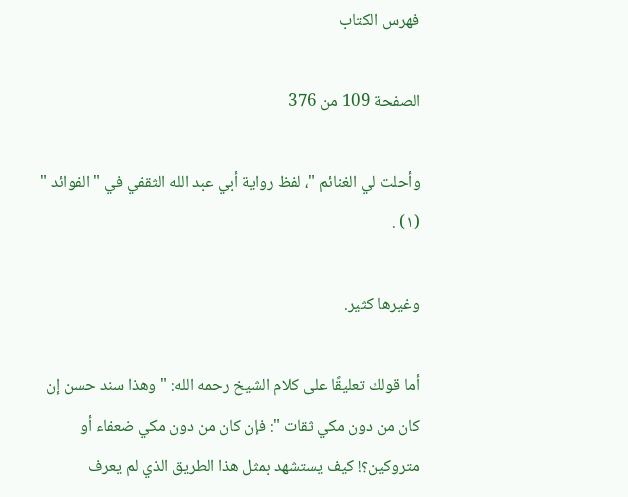فهرس الكتاب

الصفحة 109 من 376

وأحلت لي الغنائم "، لفظ رواية أبي عبد الله الثقفي في " الفوائد " (١) .

وغيرها كثير.

أما قولك تعليقًا على كلام الشيخ رحمه الله: " وهذا سند حسن إن كان من دون مكي ثقات ": فإن كان من دون مكي ضعفاء أو متروكين؟! كيف يستشهد بمثل هذا الطريق الذي لم يعرف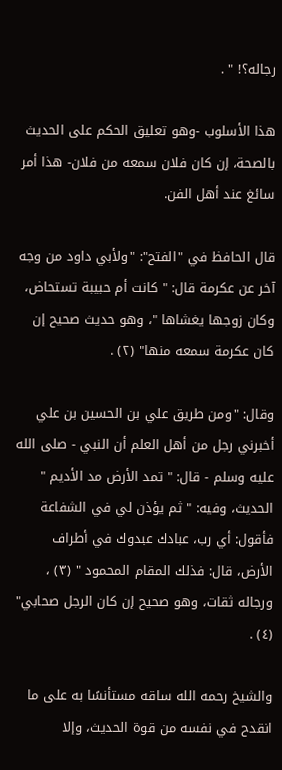رجاله؟! " .

هذا الأسلوب -وهو تعليق الحكم على الحديث بالصحة، إن كان فلان سمعه من فلان- هذا أمر سائغ عند أهل الفن.

قال الحافظ في "الفتح": "ولأبي داود من وجه آخر عن عكرمة قال: " كانت أم حبيبة تستحاض، وكان زوجها يغشاها "، وهو حديث صحيح إن كان عكرمة سمعه منها" (٢) .

وقال: "ومن طريق علي بن الحسين بن علي أخبرني رجل من أهل العلم أن النبي - صلى الله عليه وسلم - قال: " تمد الأرض مد الأديم " الحديث، وفيه: " ثم يؤذن لي في الشفاعة فأقول: أي رب، عبادك عبدوك في أطراف الأرض، قال: فذلك المقام المحمود " (٣) ، ورجاله ثقات، وهو صحيح إن كان الرجل صحابي" (٤) .

والشيخ رحمه الله ساقه مستأنسًا به على ما انقدح في نفسه من قوة الحديث، وإلا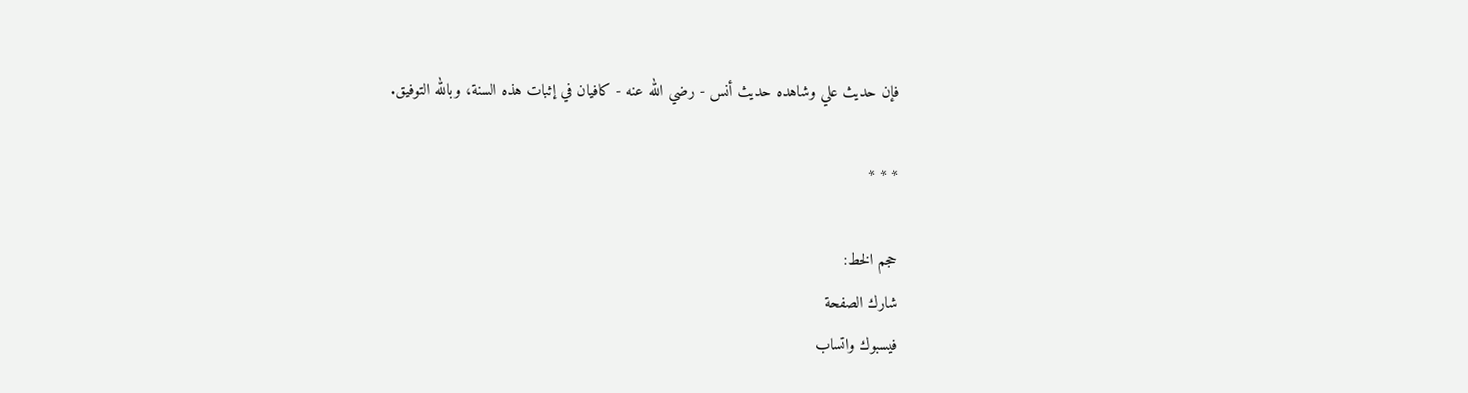فإن حديث علي وشاهده حديث أنس - رضي الله عنه - كافيان في إثبات هذه السنة، وبالله التوفيق.

* * *

حجم الخط:
شارك الصفحة
فيسبوك واتساب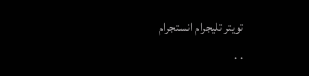تويتر تليجرام انستجرام
. .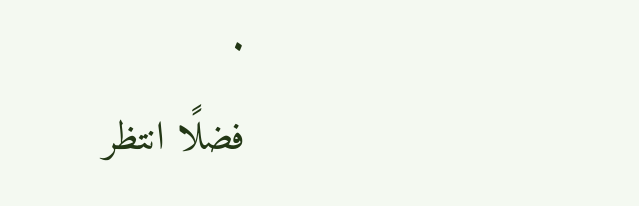.
فضلًا انتظر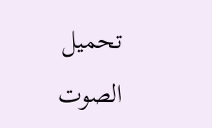تحميل الصوت